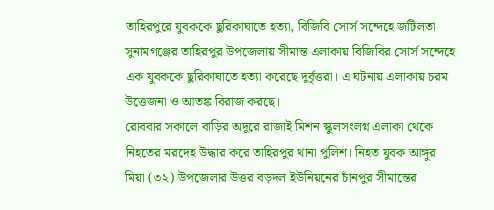তাহিরপুরে যুবককে ছুরিকাঘাতে হত্যা, বিজিবি সোর্স সন্দেহে জটিলতা
সুনামগঞ্জের তাহিরপুর উপজেলায় সীমান্ত এলাকায় বিজিবির সোর্স সন্দেহে এক যুবককে ছুরিকাঘাতে হত্যা করেছে দুর্বৃত্তরা। এ ঘটনায় এলাকায় চরম উত্তেজনা ও আতঙ্ক বিরাজ করছে।
রোববার সকালে বাড়ির অদূরে রাজাই মিশন স্কুলসংলগ্ন এলাকা থেকে নিহতের মরদেহ উদ্ধার করে তাহিরপুর থানা পুলিশ। নিহত যুবক আঙ্গুর মিয়া (৩২) উপজেলার উত্তর বড়দল ইউনিয়নের চাঁনপুর সীমান্তের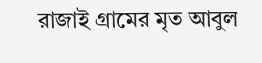রাজাই গ্রামের মৃত আবুল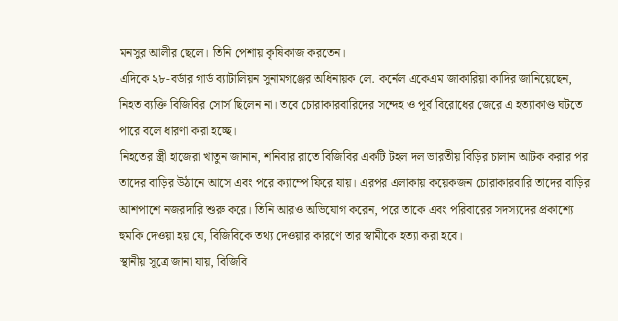মনসুর আলীর ছেলে। তিনি পেশায় কৃষিকাজ করতেন।
এদিকে ২৮-বর্ডার গার্ড ব্যাটালিয়ন সুনামগঞ্জের অধিনায়ক লে. কর্নেল একেএম জাকারিয়া কাদির জানিয়েছেন, নিহত ব্যক্তি বিজিবির সোর্স ছিলেন না। তবে চোরাকারবারিদের সন্দেহ ও পূর্ব বিরোধের জেরে এ হত্যাকাণ্ড ঘটতে পারে বলে ধারণা করা হচ্ছে।
নিহতের স্ত্রী হাজেরা খাতুন জানান, শনিবার রাতে বিজিবির একটি টহল দল ভারতীয় বিড়ির চালান আটক করার পর তাদের বাড়ির উঠানে আসে এবং পরে ক্যাম্পে ফিরে যায়। এরপর এলাকায় কয়েকজন চোরাকারবারি তাদের বাড়ির আশপাশে নজরদারি শুরু করে। তিনি আরও অভিযোগ করেন, পরে তাকে এবং পরিবারের সদস্যদের প্রকাশ্যে হুমকি দেওয়া হয় যে, বিজিবিকে তথ্য দেওয়ার কারণে তার স্বামীকে হত্যা করা হবে।
স্থানীয় সূত্রে জানা যায়, বিজিবি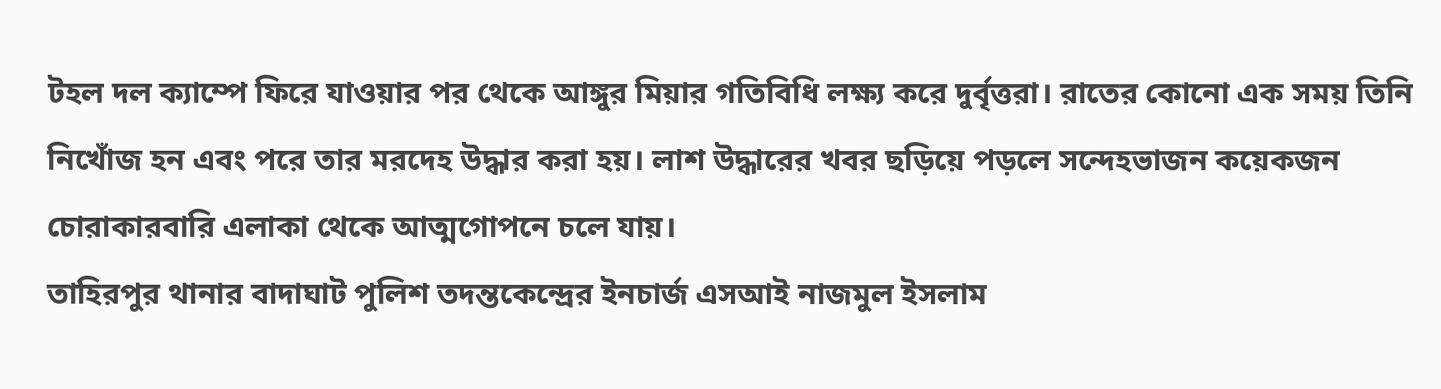টহল দল ক্যাম্পে ফিরে যাওয়ার পর থেকে আঙ্গুর মিয়ার গতিবিধি লক্ষ্য করে দুর্বৃত্তরা। রাতের কোনো এক সময় তিনি নিখোঁজ হন এবং পরে তার মরদেহ উদ্ধার করা হয়। লাশ উদ্ধারের খবর ছড়িয়ে পড়লে সন্দেহভাজন কয়েকজন চোরাকারবারি এলাকা থেকে আত্মগোপনে চলে যায়।
তাহিরপুর থানার বাদাঘাট পুলিশ তদন্তকেন্দ্রের ইনচার্জ এসআই নাজমুল ইসলাম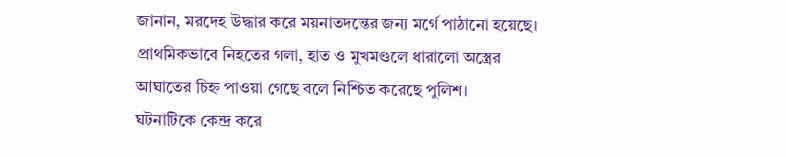জানান, মরদেহ উদ্ধার করে ময়নাতদন্তের জন্য মর্গে পাঠানো হয়েছে। প্রাথমিকভাবে নিহতের গলা, হাত ও মুখমণ্ডলে ধারালো অস্ত্রের আঘাতের চিহ্ন পাওয়া গেছে বলে নিশ্চিত করেছে পুলিশ।
ঘটনাটিকে কেন্দ্র করে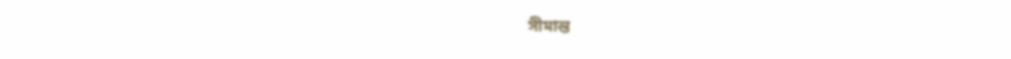সীমান্ত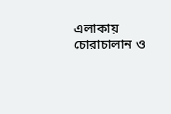এলাকায় চোরাচালান ও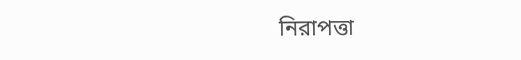নিরাপত্তা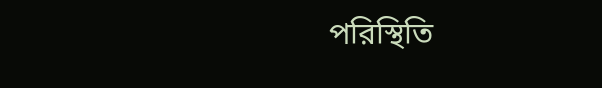পরিস্থিতি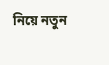নিয়ে নতুন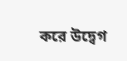করে উদ্বেগ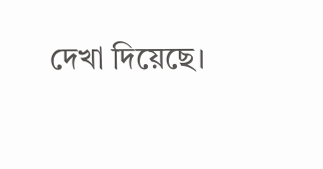দেখা দিয়েছে।